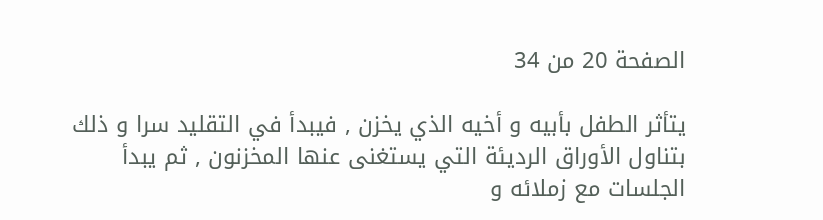الصفحة 20 من 34

يتأثر الطفل بأبيه و أخيه الذي يخزن , فيبدأ في التقليد سرا و ذلك بتناول الأوراق الرديئة التي يستغنى عنها المخزنون , ثم يبدأ الجلسات مع زملائه و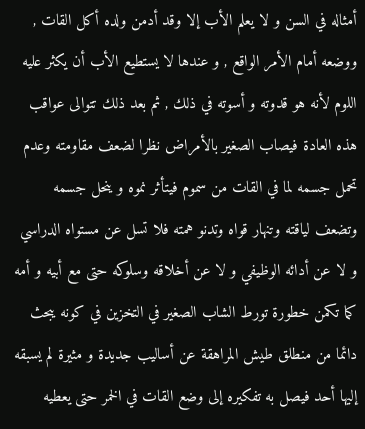أمثاله في السن و لا يعلم الأب إلا وقد أدمن ولده أكل القات , ووضعه أمام الأمر الواقع , و عندها لا يستطيع الأب أن يكثر عليه اللوم لأنه هو قدوته و أسوته في ذلك , ثم بعد ذلك تتوالى عواقب هذه العادة فيصاب الصغير بالأمراض نظرا لضعف مقاومته وعدم تحمل جسمه لما في القات من سموم فيتأثر نموه و ينحل جسمه وتضعف لياقته وتنهار قواه وتدنو همته فلا تسل عن مستواه الدراسي و لا عن أدائه الوظيفي و لا عن أخلاقه وسلوكه حتى مع أبيه و أمه كما تكمن خطورة تورط الشاب الصغير في التخزين في كونه يبحث دائما من منطلق طيش المراهقة عن أساليب جديدة و مثيرة لم يسبقه إليها أحد فيصل به تفكيره إلى وضع القات في الخمر حتى يعطيه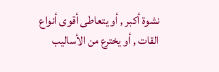نشوة أكبر , أو يتعاطى أقوى أنواع القات , أو يخترع من الأساليب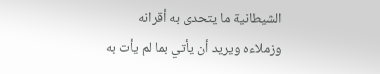الشيطانية ما يتحدى به أقرانه وزملاءه ويريد أن يأتي بما لم يأت به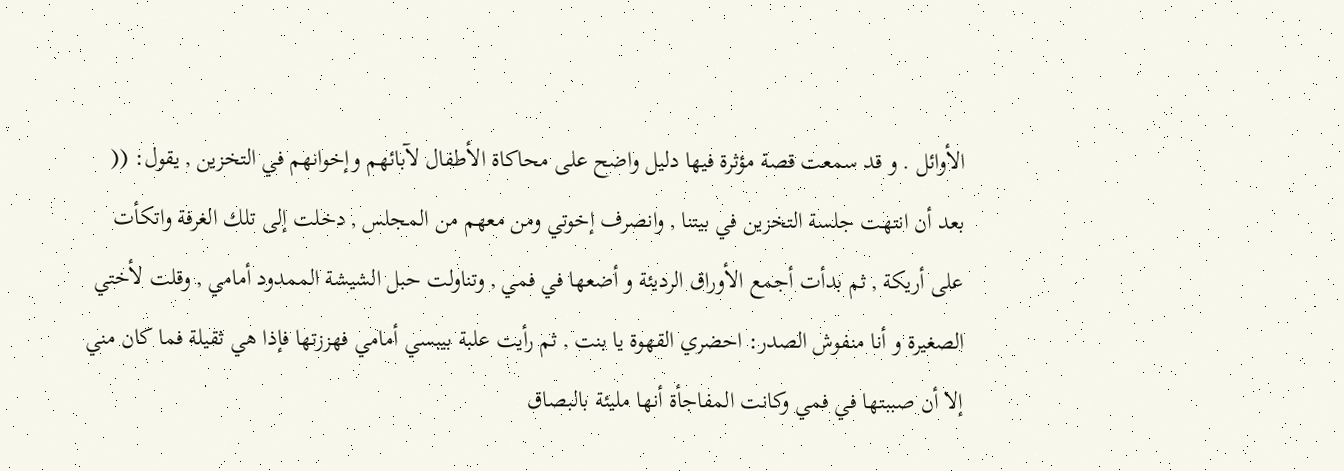الأوائل . و قد سمعت قصة مؤثرة فيها دليل واضح على محاكاة الأطفال لآبائهم وإخوانهم في التخزين , يقول: (( بعد أن انتهت جلسة التخزين في بيتنا , وانصرف إخوتي ومن معهم من المجلس , دخلت إلى تلك الغرفة واتكأت على أريكة , ثم بدأت أجمع الأوراق الرديئة و أضعها في فمي , وتناولت حبل الشيشة الممدود أمامي , وقلت لأختي الصغيرة و أنا منفوش الصدر: احضري القهوة يا بنت , ثم رأيت علبة بيبسي أمامي فهززتها فإذا هي ثقيلة فما كان مني إلا أن صببتها في فمي وكانت المفاجأة أنها مليئة بالبصاق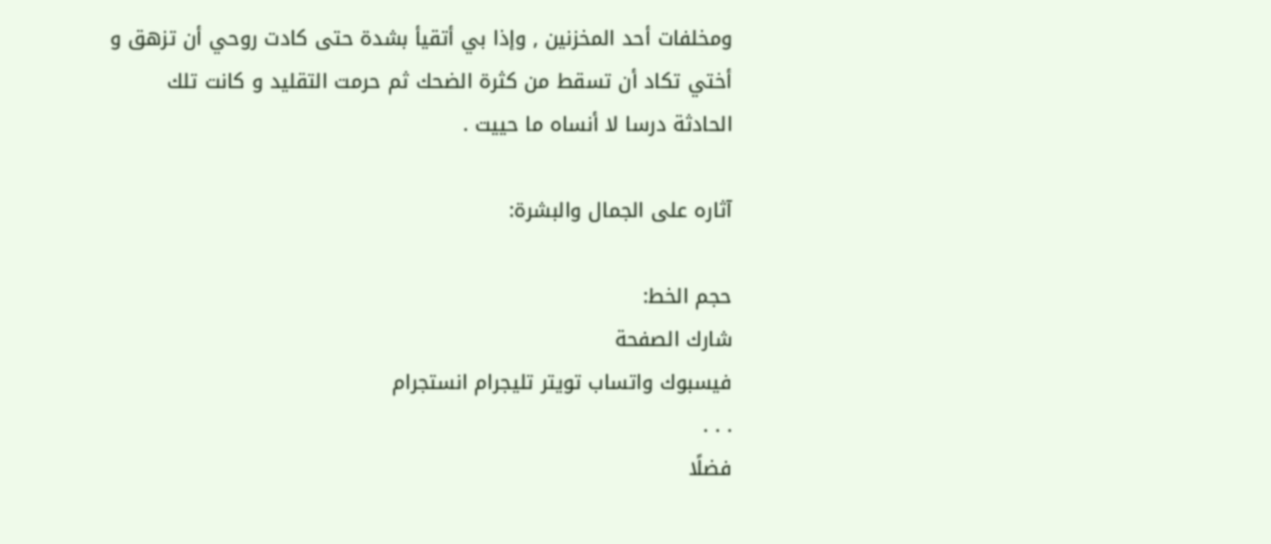ومخلفات أحد المخزنين , وإذا بي أتقيأ بشدة حتى كادت روحي أن تزهق و أختي تكاد أن تسقط من كثرة الضحك ثم حرمت التقليد و كانت تلك الحادثة درسا لا أنساه ما حييت .

آثاره على الجمال والبشرة:

حجم الخط:
شارك الصفحة
فيسبوك واتساب تويتر تليجرام انستجرام
. . .
فضلًا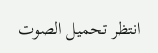انتظر تحميل الصوت